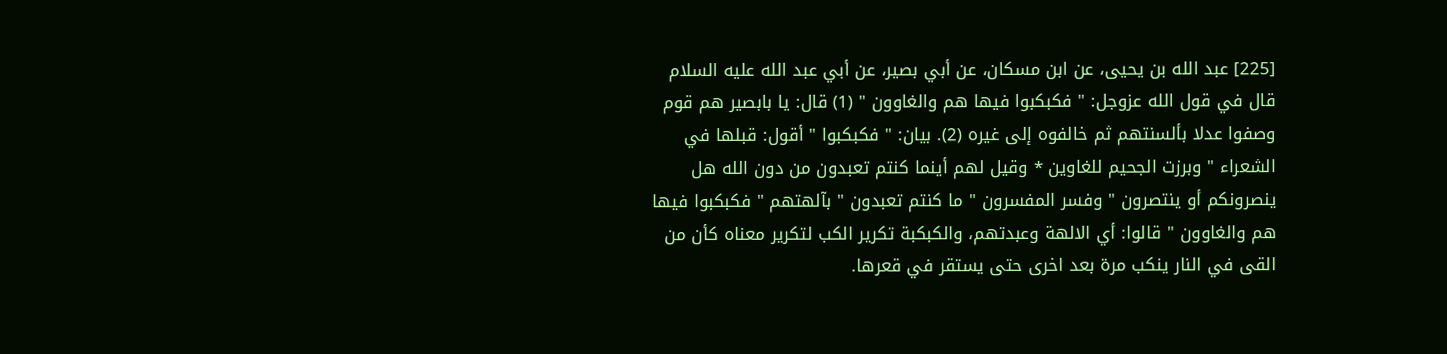[225] عبد الله بن يحيى، عن ابن مسكان، عن أبي بصير، عن أبي عبد الله عليه السلام قال في قول الله عزوجل: " فكبكبوا فيها هم والغاوون " (1) قال: يا بابصير هم قوم وصفوا عدلا بألسنتهم ثم خالفوه إلى غيره (2). بيان: " فكبكبوا " أقول: قبلها في الشعراء " وبرزت الجحيم للغاوين * وقيل لهم أينما كنتم تعبدون من دون الله هل ينصرونكم أو ينتصرون " وفسر المفسرون " ما كنتم تعبدون " بآلهتهم " فكبكبوا فيها هم والغاوون " قالوا: أي الالهة وعبدتهم، والكبكبة تكرير الكب لتكرير معناه كأن من القى في النار ينكب مرة بعد اخرى حتى يستقر في قعرها.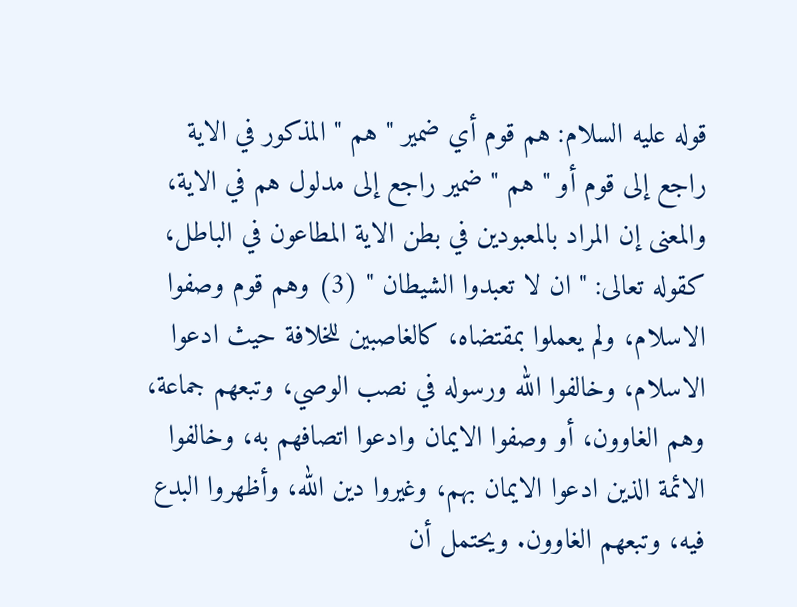قوله عليه السلام: هم قوم أي ضمير " هم " المذكور في الاية راجع إلى قوم أو " هم " ضمير راجع إلى مدلول هم في الاية، والمعنى إن المراد بالمعبودين في بطن الاية المطاعون في الباطل، كقوله تعالى: " ان لا تعبدوا الشيطان " (3) وهم قوم وصفوا الاسلام، ولم يعملوا بمقتضاه، كالغاصبين للخلافة حيث ادعوا الاسلام، وخالفوا الله ورسوله في نصب الوصي، وتبعهم جماعة، وهم الغاوون، أو وصفوا الايمان وادعوا اتصافهم به، وخالفوا الائمة الذين ادعوا الايمان بهم، وغيروا دين الله، وأظهروا البدع فيه، وتبعهم الغاوون. ويحتمل أن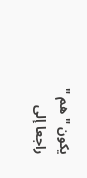يكون " هم " راجعا إلى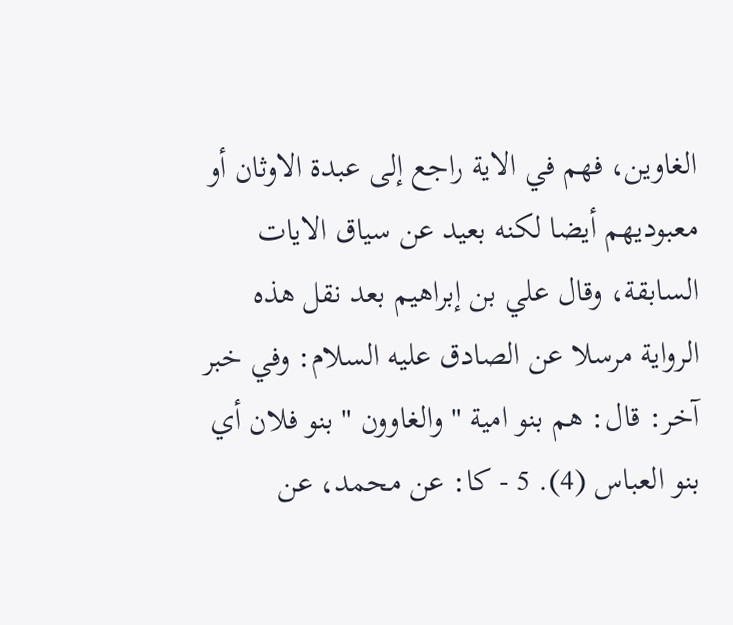الغاوين، فهم في الاية راجع إلى عبدة الاوثان أو معبوديهم أيضا لكنه بعيد عن سياق الايات السابقة، وقال علي بن إبراهيم بعد نقل هذه الرواية مرسلا عن الصادق عليه السلام: وفي خبر آخر: قال: هم بنو امية " والغاوون " بنو فلان أي بنو العباس (4). 5 - كا: عن محمد، عن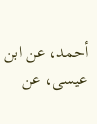أحمد، عن ابن عيسى، عن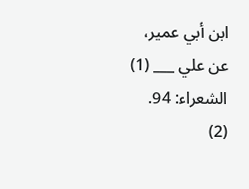ابن أبي عمير، عن علي ___ (1) الشعراء: 94. (2)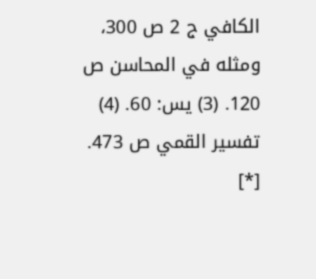الكافي ج 2 ص 300، ومثله في المحاسن ص 120. (3) يس: 60. (4) تفسير القمي ص 473. [*]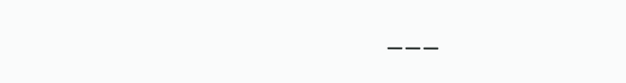___